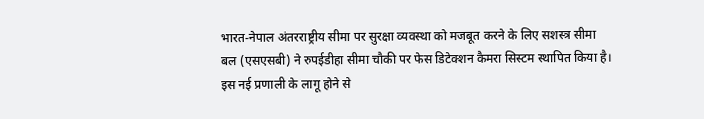भारत-नेपाल अंतरराष्ट्रीय सीमा पर सुरक्षा व्यवस्था को मजबूत करने के लिए सशस्त्र सीमा बल (एसएसबी) ने रुपईडीहा सीमा चौकी पर फेस डिटेक्शन कैमरा सिस्टम स्थापित किया है। इस नई प्रणाली के लागू होने से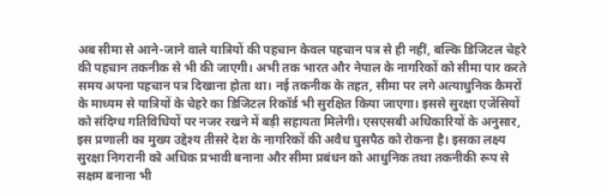अब सीमा से आने-जाने वाले यात्रियों की पहचान केवल पहचान पत्र से ही नहीं, बल्कि डिजिटल चेहरे की पहचान तकनीक से भी की जाएगी। अभी तक भारत और नेपाल के नागरिकों को सीमा पार करते समय अपना पहचान पत्र दिखाना होता था। नई तकनीक के तहत, सीमा पर लगे अत्याधुनिक कैमरों के माध्यम से यात्रियों के चेहरे का डिजिटल रिकॉर्ड भी सुरक्षित किया जाएगा। इससे सुरक्षा एजेंसियों को संदिग्ध गतिविधियों पर नजर रखने में बड़ी सहायता मिलेगी। एसएसबी अधिकारियों के अनुसार, इस प्रणाली का मुख्य उद्देश्य तीसरे देश के नागरिकों की अवैध घुसपैठ को रोकना है। इसका लक्ष्य सुरक्षा निगरानी को अधिक प्रभावी बनाना और सीमा प्रबंधन को आधुनिक तथा तकनीकी रूप से सक्षम बनाना भी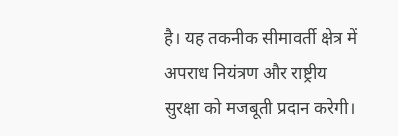है। यह तकनीक सीमावर्ती क्षेत्र में अपराध नियंत्रण और राष्ट्रीय सुरक्षा को मजबूती प्रदान करेगी।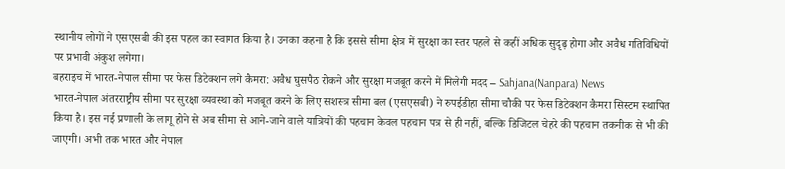स्थानीय लोगों ने एसएसबी की इस पहल का स्वागत किया है। उनका कहना है कि इससे सीमा क्षेत्र में सुरक्षा का स्तर पहले से कहीं अधिक सुदृढ़ होगा और अवैध गतिविधियों पर प्रभावी अंकुश लगेगा।
बहराइच में भारत-नेपाल सीमा पर फेस डिटेक्शन लगे कैमरा: अवैध घुसपैठ रोकने और सुरक्षा मजबूत करने में मिलेगी मदद – Sahjana(Nanpara) News
भारत-नेपाल अंतरराष्ट्रीय सीमा पर सुरक्षा व्यवस्था को मजबूत करने के लिए सशस्त्र सीमा बल (एसएसबी) ने रुपईडीहा सीमा चौकी पर फेस डिटेक्शन कैमरा सिस्टम स्थापित किया है। इस नई प्रणाली के लागू होने से अब सीमा से आने-जाने वाले यात्रियों की पहचान केवल पहचान पत्र से ही नहीं, बल्कि डिजिटल चेहरे की पहचान तकनीक से भी की जाएगी। अभी तक भारत और नेपाल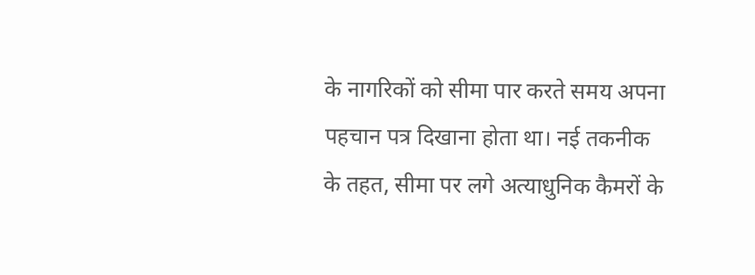के नागरिकों को सीमा पार करते समय अपना पहचान पत्र दिखाना होता था। नई तकनीक के तहत, सीमा पर लगे अत्याधुनिक कैमरों के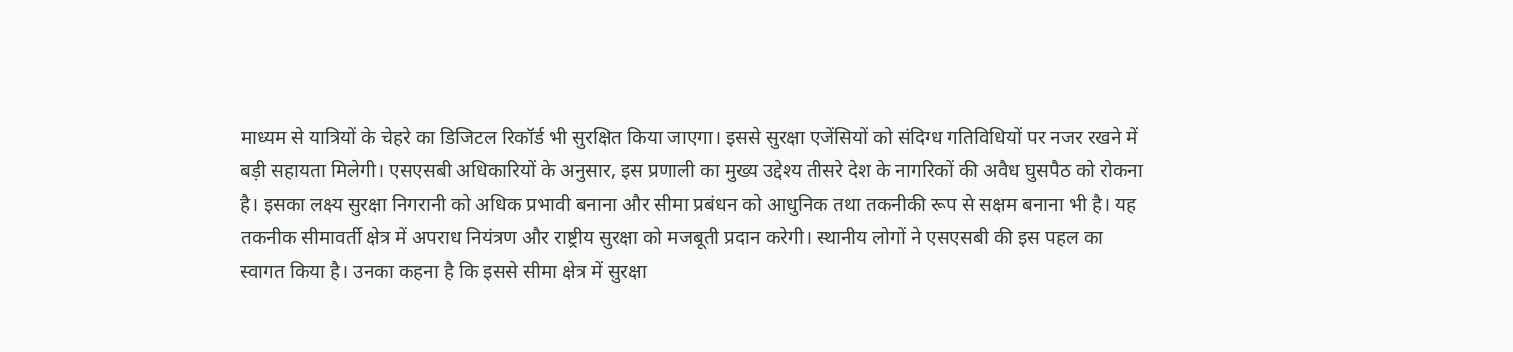माध्यम से यात्रियों के चेहरे का डिजिटल रिकॉर्ड भी सुरक्षित किया जाएगा। इससे सुरक्षा एजेंसियों को संदिग्ध गतिविधियों पर नजर रखने में बड़ी सहायता मिलेगी। एसएसबी अधिकारियों के अनुसार, इस प्रणाली का मुख्य उद्देश्य तीसरे देश के नागरिकों की अवैध घुसपैठ को रोकना है। इसका लक्ष्य सुरक्षा निगरानी को अधिक प्रभावी बनाना और सीमा प्रबंधन को आधुनिक तथा तकनीकी रूप से सक्षम बनाना भी है। यह तकनीक सीमावर्ती क्षेत्र में अपराध नियंत्रण और राष्ट्रीय सुरक्षा को मजबूती प्रदान करेगी। स्थानीय लोगों ने एसएसबी की इस पहल का स्वागत किया है। उनका कहना है कि इससे सीमा क्षेत्र में सुरक्षा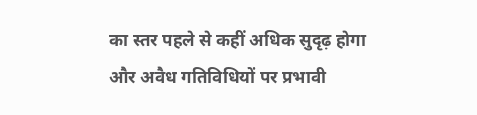का स्तर पहले से कहीं अधिक सुदृढ़ होगा और अवैध गतिविधियों पर प्रभावी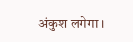अंकुश लगेगा।